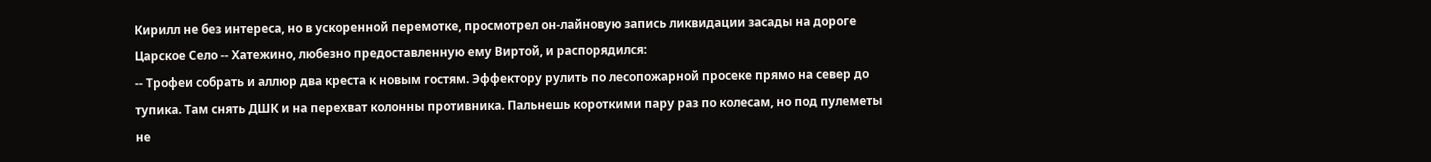Кирилл не без интереса, но в ускоренной перемотке, просмотрел он-лайновую запись ликвидации засады на дороге Царское Село -- Хатежино, любезно предоставленную ему Виртой, и распорядился:
-- Трофеи собрать и аллюр два креста к новым гостям. Эффектору рулить по лесопожарной просеке прямо на север до тупика. Там снять ДШК и на перехват колонны противника. Пальнешь короткими пару раз по колесам, но под пулеметы не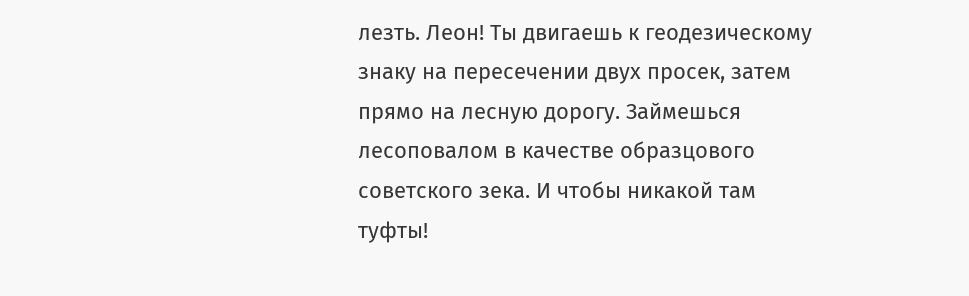лезть. Леон! Ты двигаешь к геодезическому знаку на пересечении двух просек, затем прямо на лесную дорогу. Займешься лесоповалом в качестве образцового советского зека. И чтобы никакой там туфты!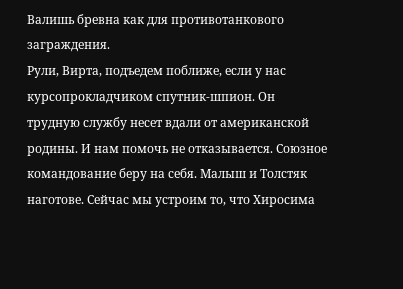Валишь бревна как для противотанкового заграждения.
Рули, Вирта, подъедем поближе, если у нас курсопрокладчиком спутник-шпион. Он трудную службу несет вдали от американской родины. И нам помочь не отказывается. Союзное командование беру на себя. Малыш и Толстяк наготове. Сейчас мы устроим то, что Хиросима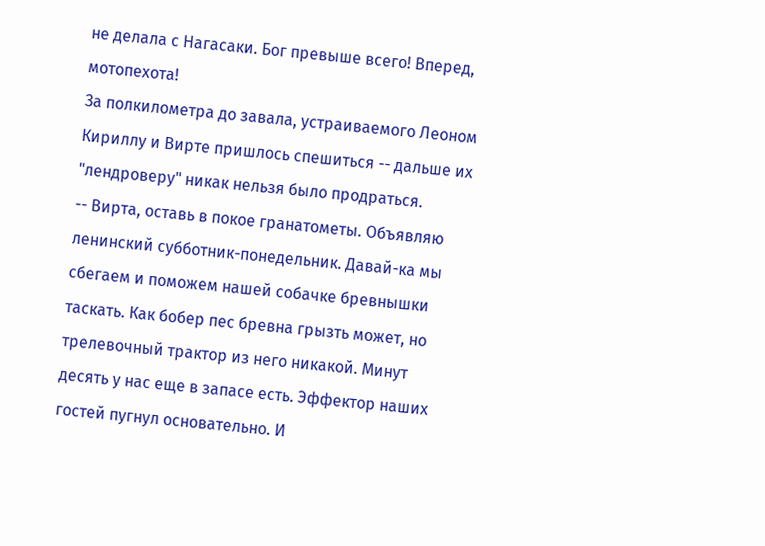не делала с Нагасаки. Бог превыше всего! Вперед, мотопехота!
За полкилометра до завала, устраиваемого Леоном Кириллу и Вирте пришлось спешиться -- дальше их "лендроверу" никак нельзя было продраться.
-- Вирта, оставь в покое гранатометы. Объявляю ленинский субботник-понедельник. Давай-ка мы сбегаем и поможем нашей собачке бревнышки таскать. Как бобер пес бревна грызть может, но трелевочный трактор из него никакой. Минут десять у нас еще в запасе есть. Эффектор наших гостей пугнул основательно. И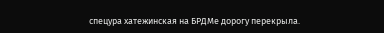спецура хатежинская на БРДМе дорогу перекрыла.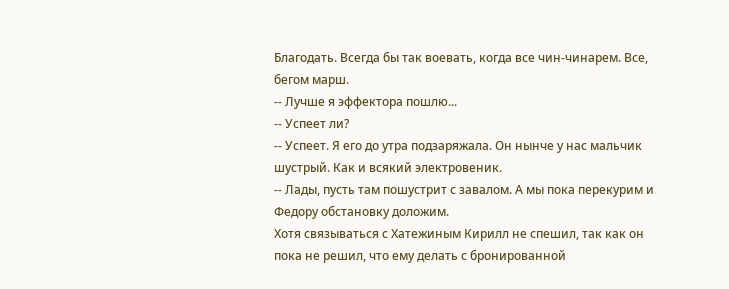Благодать. Всегда бы так воевать, когда все чин-чинарем. Все, бегом марш.
-- Лучше я эффектора пошлю...
-- Успеет ли?
-- Успеет. Я его до утра подзаряжала. Он нынче у нас мальчик шустрый. Как и всякий электровеник.
-- Лады, пусть там пошустрит с завалом. А мы пока перекурим и Федору обстановку доложим.
Хотя связываться с Хатежиным Кирилл не спешил, так как он пока не решил, что ему делать с бронированной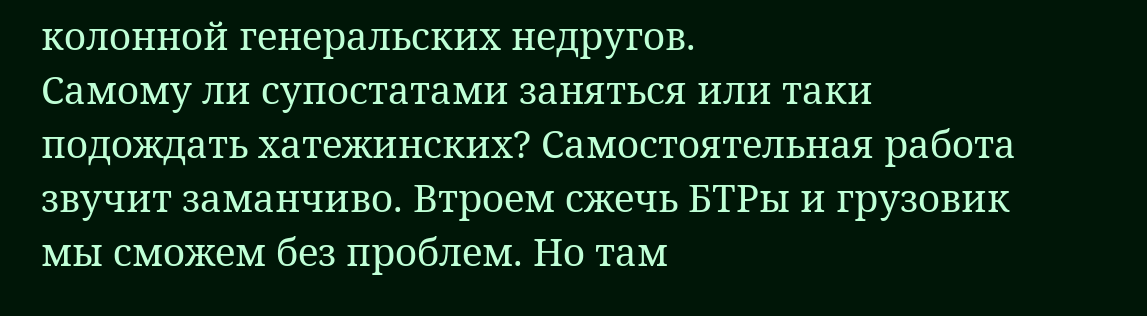колонной генеральских недругов.
Самому ли супостатами заняться или таки подождать хатежинских? Самостоятельная работа звучит заманчиво. Втроем сжечь БТРы и грузовик мы сможем без проблем. Но там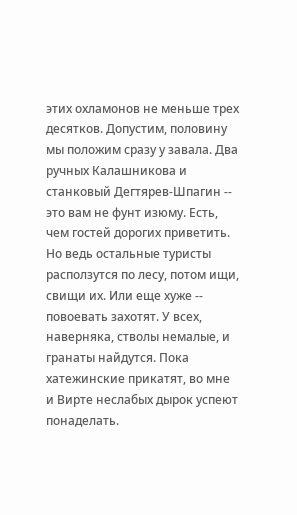этих охламонов не меньше трех десятков. Допустим, половину мы положим сразу у завала. Два ручных Калашникова и станковый Дегтярев-Шпагин -- это вам не фунт изюму. Есть, чем гостей дорогих приветить. Но ведь остальные туристы расползутся по лесу, потом ищи, свищи их. Или еще хуже -- повоевать захотят. У всех, наверняка, стволы немалые, и гранаты найдутся. Пока хатежинские прикатят, во мне и Вирте неслабых дырок успеют понаделать.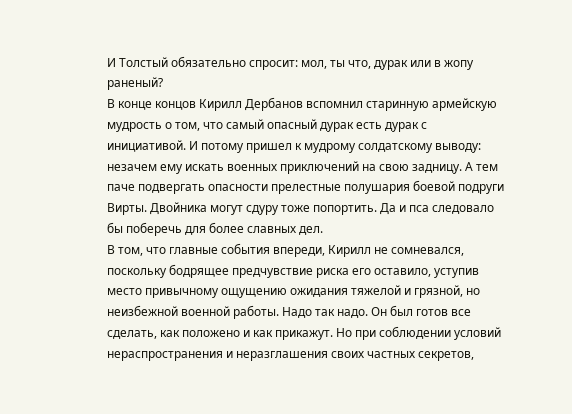И Толстый обязательно спросит: мол, ты что, дурак или в жопу раненый?
В конце концов Кирилл Дербанов вспомнил старинную армейскую мудрость о том, что самый опасный дурак есть дурак с инициативой. И потому пришел к мудрому солдатскому выводу: незачем ему искать военных приключений на свою задницу. А тем паче подвергать опасности прелестные полушария боевой подруги Вирты. Двойника могут сдуру тоже попортить. Да и пса следовало бы поберечь для более славных дел.
В том, что главные события впереди, Кирилл не сомневался, поскольку бодрящее предчувствие риска его оставило, уступив место привычному ощущению ожидания тяжелой и грязной, но неизбежной военной работы. Надо так надо. Он был готов все сделать, как положено и как прикажут. Но при соблюдении условий нераспространения и неразглашения своих частных секретов,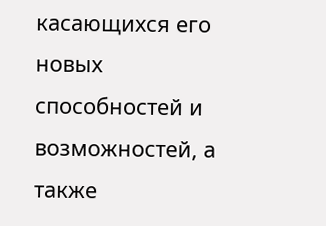касающихся его новых способностей и возможностей, а также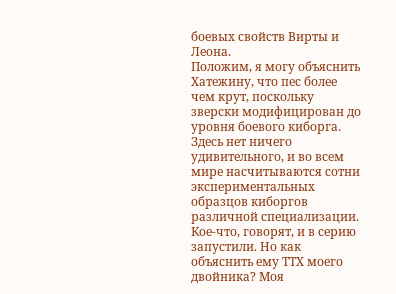боевых свойств Вирты и Леона.
Положим, я могу объяснить Хатежину, что пес более чем крут, поскольку зверски модифицирован до уровня боевого киборга. Здесь нет ничего удивительного, и во всем мире насчитываются сотни экспериментальных образцов киборгов различной специализации. Кое-что, говорят, и в серию запустили. Но как объяснить ему ТТХ моего двойника? Моя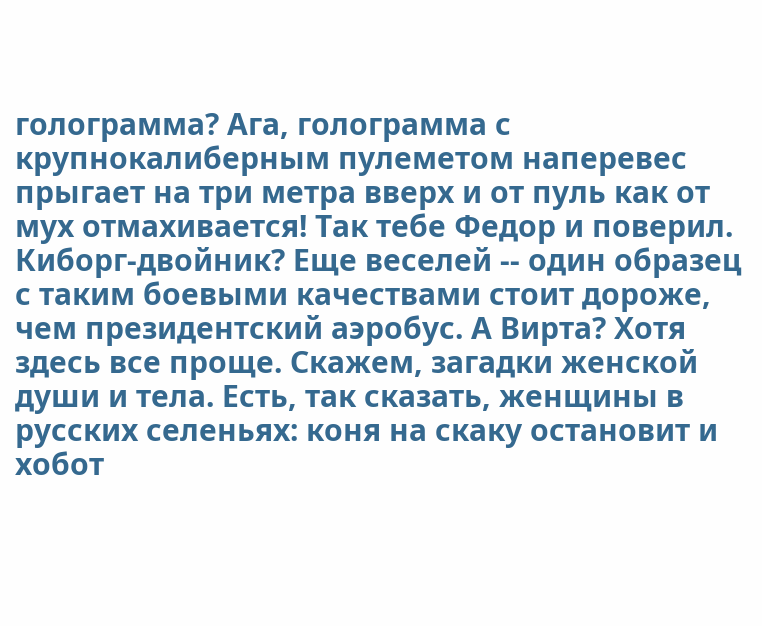голограмма? Ага, голограмма с крупнокалиберным пулеметом наперевес прыгает на три метра вверх и от пуль как от мух отмахивается! Так тебе Федор и поверил. Киборг-двойник? Еще веселей -- один образец с таким боевыми качествами стоит дороже, чем президентский аэробус. А Вирта? Хотя здесь все проще. Скажем, загадки женской души и тела. Есть, так сказать, женщины в русских селеньях: коня на скаку остановит и хобот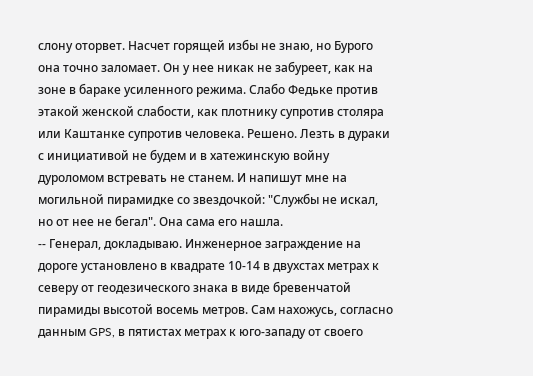слону оторвет. Насчет горящей избы не знаю, но Бурого она точно заломает. Он у нее никак не забуреет, как на зоне в бараке усиленного режима. Слабо Федьке против этакой женской слабости, как плотнику супротив столяра или Каштанке супротив человека. Решено. Лезть в дураки с инициативой не будем и в хатежинскую войну дуроломом встревать не станем. И напишут мне на могильной пирамидке со звездочкой: "Службы не искал, но от нее не бегал". Она сама его нашла.
-- Генерал, докладываю. Инженерное заграждение на дороге установлено в квадрате 10-14 в двухстах метрах к северу от геодезического знака в виде бревенчатой пирамиды высотой восемь метров. Сам нахожусь, согласно данным GPS, в пятистах метрах к юго-западу от своего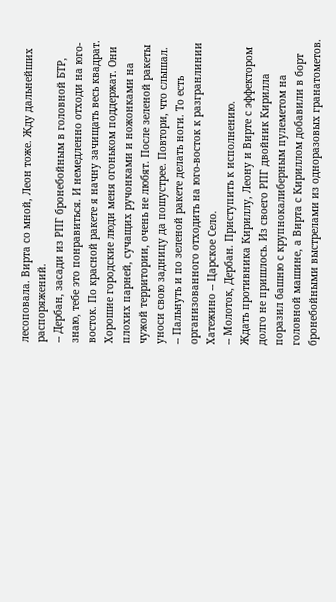лесоповала. Вирта со мной, Леон тоже. Жду дальнейших распоряжений.
-- Дербан, засади из РПГ бронебойным в головной БТР, знаю, тебе это понравиться. И немедленно отходи на юго-восток. По красной ракете я начну зачищать весь квадрат. Хорошие городские люди меня огоньком поддержат. Они плохих парней, сучащих ручонками и ножонками на чужой территории, очень не любят. После зеленой ракеты уноси свою задницу да пошустрее. Повтори, что слышал.
-- Пальнуть и по зеленой ракете делать ноги. То есть организованного отходить на юго-восток к разгранлинии Хатежино -- Царское Село.
-- Молоток, Дербан. Приступить к исполнению.
Ждать противника Кириллу, Леону и Вирте с эффектором долго не пришлось. Из своего РПГ двойник Кирилла поразил башню с крупнокалиберным пулеметом на головной машине, а Вирта с Кириллом добавили в борт бронебойными выстрелами из одноразовых гранатометов.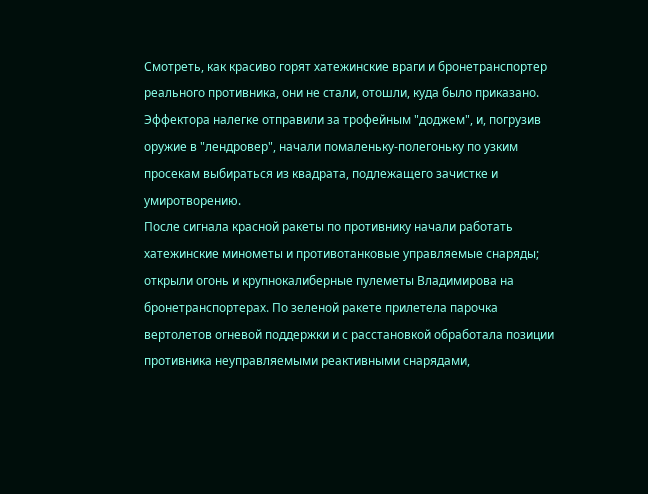Смотреть, как красиво горят хатежинские враги и бронетранспортер реального противника, они не стали, отошли, куда было приказано. Эффектора налегке отправили за трофейным "доджем", и, погрузив оружие в "лендровер", начали помаленьку-полегоньку по узким просекам выбираться из квадрата, подлежащего зачистке и умиротворению.
После сигнала красной ракеты по противнику начали работать хатежинские минометы и противотанковые управляемые снаряды; открыли огонь и крупнокалиберные пулеметы Владимирова на бронетранспортерах. По зеленой ракете прилетела парочка вертолетов огневой поддержки и с расстановкой обработала позиции противника неуправляемыми реактивными снарядами,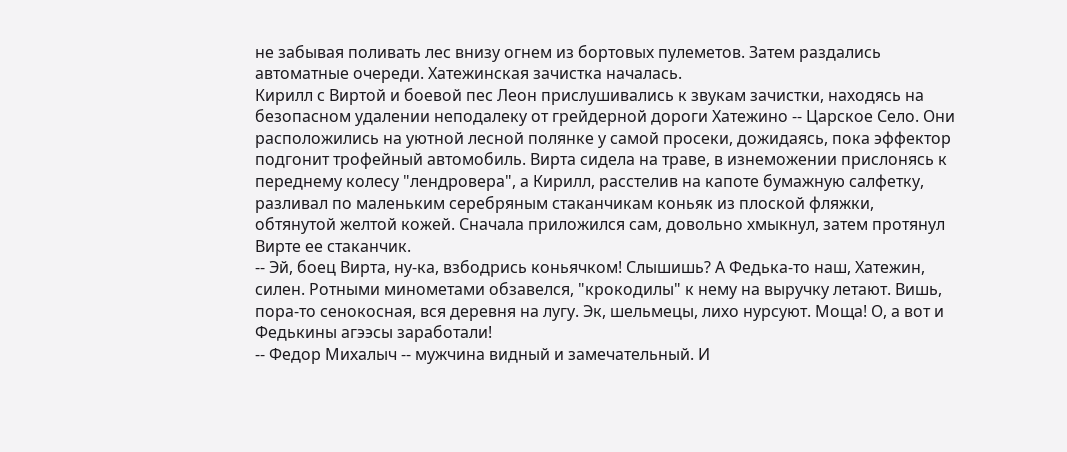не забывая поливать лес внизу огнем из бортовых пулеметов. Затем раздались автоматные очереди. Хатежинская зачистка началась.
Кирилл с Виртой и боевой пес Леон прислушивались к звукам зачистки, находясь на безопасном удалении неподалеку от грейдерной дороги Хатежино -- Царское Село. Они расположились на уютной лесной полянке у самой просеки, дожидаясь, пока эффектор подгонит трофейный автомобиль. Вирта сидела на траве, в изнеможении прислонясь к переднему колесу "лендровера", а Кирилл, расстелив на капоте бумажную салфетку, разливал по маленьким серебряным стаканчикам коньяк из плоской фляжки, обтянутой желтой кожей. Сначала приложился сам, довольно хмыкнул, затем протянул Вирте ее стаканчик.
-- Эй, боец Вирта, ну-ка, взбодрись коньячком! Слышишь? А Федька-то наш, Хатежин, силен. Ротными минометами обзавелся, "крокодилы" к нему на выручку летают. Вишь, пора-то сенокосная, вся деревня на лугу. Эк, шельмецы, лихо нурсуют. Моща! О, а вот и Федькины агээсы заработали!
-- Федор Михалыч -- мужчина видный и замечательный. И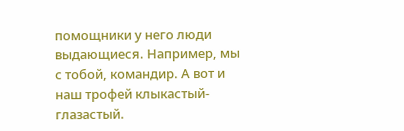помощники у него люди выдающиеся. Например, мы с тобой, командир. А вот и наш трофей клыкастый-глазастый.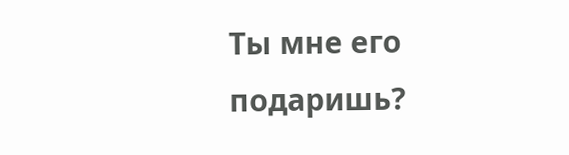Ты мне его подаришь?